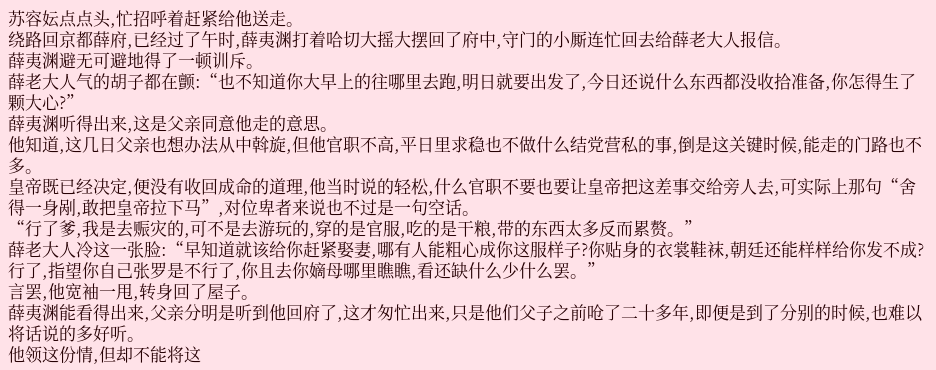苏容妘点点头,忙招呼着赶紧给他送走。
绕路回京都薛府,已经过了午时,薛夷渊打着哈切大摇大摆回了府中,守门的小厮连忙回去给薛老大人报信。
薛夷渊避无可避地得了一顿训斥。
薛老大人气的胡子都在颤:“也不知道你大早上的往哪里去跑,明日就要出发了,今日还说什么东西都没收拾准备,你怎得生了颗大心?”
薛夷渊听得出来,这是父亲同意他走的意思。
他知道,这几日父亲也想办法从中斡旋,但他官职不高,平日里求稳也不做什么结党营私的事,倒是这关键时候,能走的门路也不多。
皇帝既已经决定,便没有收回成命的道理,他当时说的轻松,什么官职不要也要让皇帝把这差事交给旁人去,可实际上那句“舍得一身剐,敢把皇帝拉下马”,对位卑者来说也不过是一句空话。
“行了爹,我是去赈灾的,可不是去游玩的,穿的是官服,吃的是干粮,带的东西太多反而累赘。”
薛老大人冷这一张脸:“早知道就该给你赶紧娶妻,哪有人能粗心成你这服样子?你贴身的衣裳鞋袜,朝廷还能样样给你发不成?行了,指望你自己张罗是不行了,你且去你嫡母哪里瞧瞧,看还缺什么少什么罢。”
言罢,他宽袖一甩,转身回了屋子。
薛夷渊能看得出来,父亲分明是听到他回府了,这才匆忙出来,只是他们父子之前呛了二十多年,即便是到了分别的时候,也难以将话说的多好听。
他领这份情,但却不能将这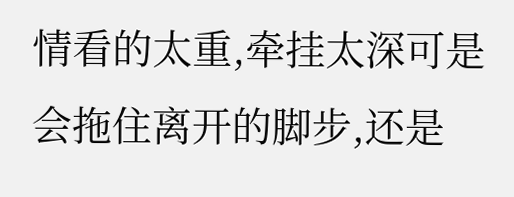情看的太重,牵挂太深可是会拖住离开的脚步,还是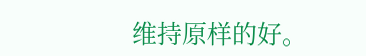维持原样的好。